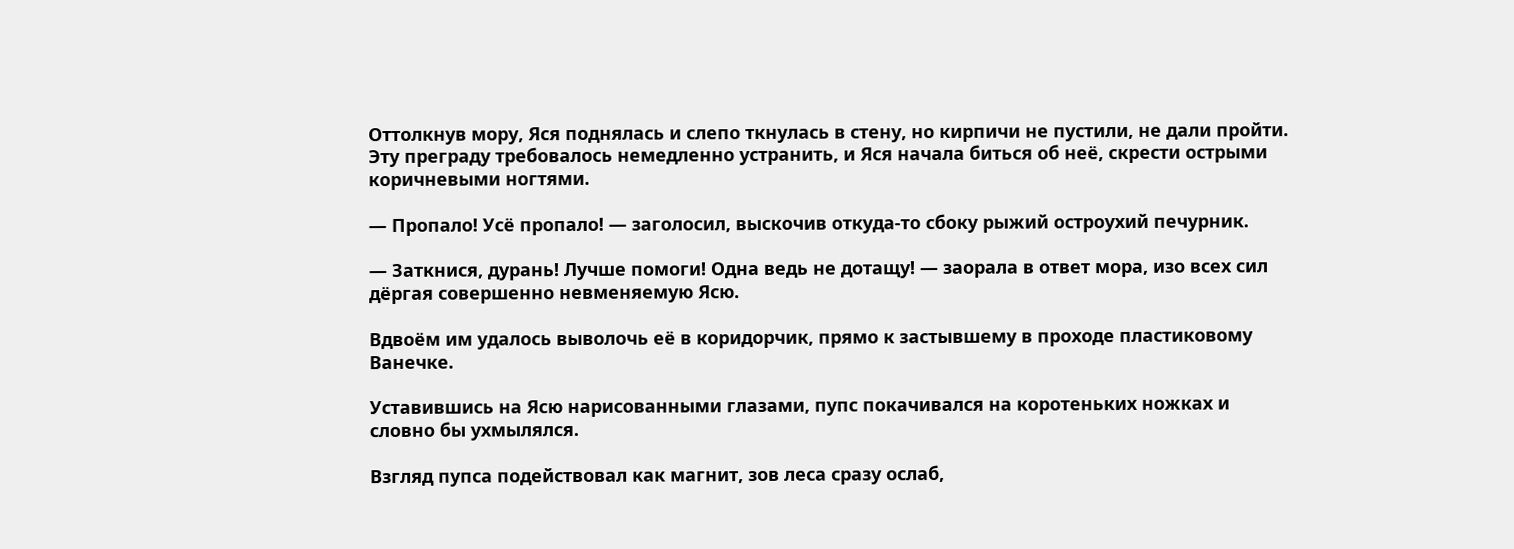Оттолкнув мору, Яся поднялась и слепо ткнулась в стену, но кирпичи не пустили, не дали пройти. Эту преграду требовалось немедленно устранить, и Яся начала биться об неё, скрести острыми коричневыми ногтями.

— Пропало! Усё пропало! — заголосил, выскочив откуда-то сбоку рыжий остроухий печурник.

— Заткнися, дурань! Лучше помоги! Одна ведь не дотащу! — заорала в ответ мора, изо всех сил дёргая совершенно невменяемую Ясю.

Вдвоём им удалось выволочь её в коридорчик, прямо к застывшему в проходе пластиковому Ванечке.

Уставившись на Ясю нарисованными глазами, пупс покачивался на коротеньких ножках и словно бы ухмылялся.

Взгляд пупса подействовал как магнит, зов леса сразу ослаб,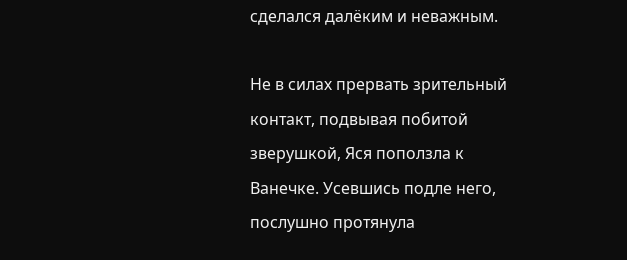сделался далёким и неважным.

Не в силах прервать зрительный контакт, подвывая побитой зверушкой, Яся поползла к Ванечке. Усевшись подле него, послушно протянула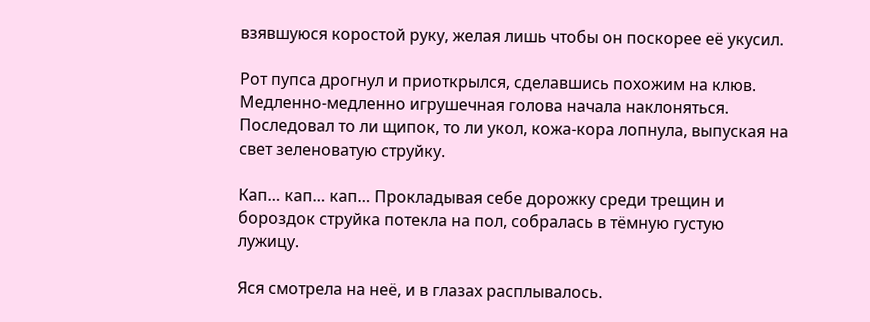взявшуюся коростой руку, желая лишь чтобы он поскорее её укусил.

Рот пупса дрогнул и приоткрылся, сделавшись похожим на клюв. Медленно-медленно игрушечная голова начала наклоняться. Последовал то ли щипок, то ли укол, кожа-кора лопнула, выпуская на свет зеленоватую струйку.

Кап… кап… кап… Прокладывая себе дорожку среди трещин и бороздок струйка потекла на пол, собралась в тёмную густую лужицу.

Яся смотрела на неё, и в глазах расплывалось.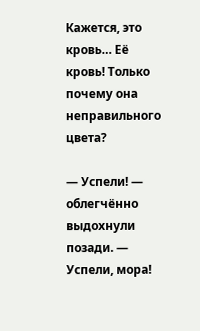Кажется, это кровь… Её кровь! Только почему она неправильного цвета?

— Успели! — облегчённо выдохнули позади. — Успели, мора!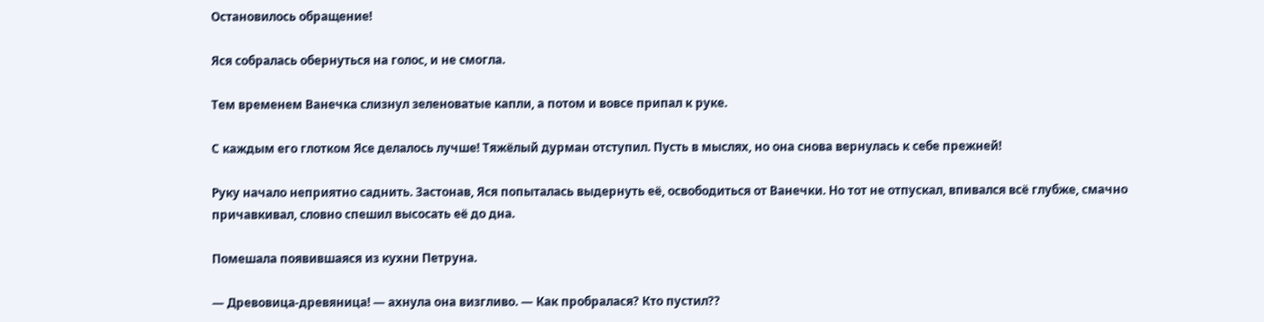Остановилось обращение!

Яся собралась обернуться на голос, и не смогла.

Тем временем Ванечка слизнул зеленоватые капли, а потом и вовсе припал к руке.

С каждым его глотком Ясе делалось лучше! Тяжёлый дурман отступил. Пусть в мыслях, но она снова вернулась к себе прежней!

Руку начало неприятно саднить. Застонав, Яся попыталась выдернуть её, освободиться от Ванечки. Но тот не отпускал, впивался всё глубже, смачно причавкивал, словно спешил высосать её до дна.

Помешала появившаяся из кухни Петруна.

— Древовица-древяница! — ахнула она визгливо. — Как пробралася? Кто пустил??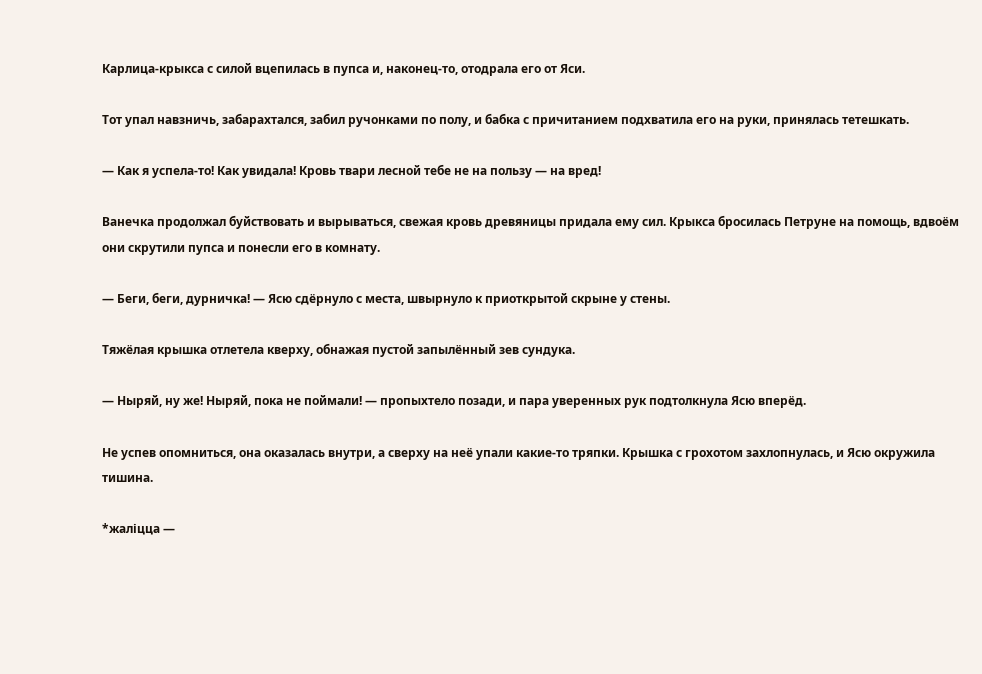Карлица-крыкса с силой вцепилась в пупса и, наконец-то, отодрала его от Яси.

Тот упал навзничь, забарахтался, забил ручонками по полу, и бабка с причитанием подхватила его на руки, принялась тетешкать.

— Как я успела-то! Как увидала! Кровь твари лесной тебе не на пользу — на вред!

Ванечка продолжал буйствовать и вырываться, свежая кровь древяницы придала ему сил. Крыкса бросилась Петруне на помощь, вдвоём они скрутили пупса и понесли его в комнату.

— Беги, беги, дурничка! — Ясю сдёрнуло с места, швырнуло к приоткрытой скрыне у стены.

Тяжёлая крышка отлетела кверху, обнажая пустой запылённый зев сундука.

— Ныряй, ну же! Ныряй, пока не поймали! — пропыхтело позади, и пара уверенных рук подтолкнула Ясю вперёд.

Не успев опомниться, она оказалась внутри, а сверху на неё упали какие-то тряпки. Крышка с грохотом захлопнулась, и Ясю окружила тишина.

*жаліцца —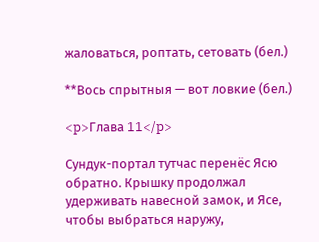жаловаться, роптать, сетовать (бел.)

**Вось спрытныя — вот ловкие (бел.)

<p>Глава 11</p>

Сундук-портал тутчас перенёс Ясю обратно. Крышку продолжал удерживать навесной замок, и Ясе, чтобы выбраться наружу,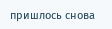пришлось снова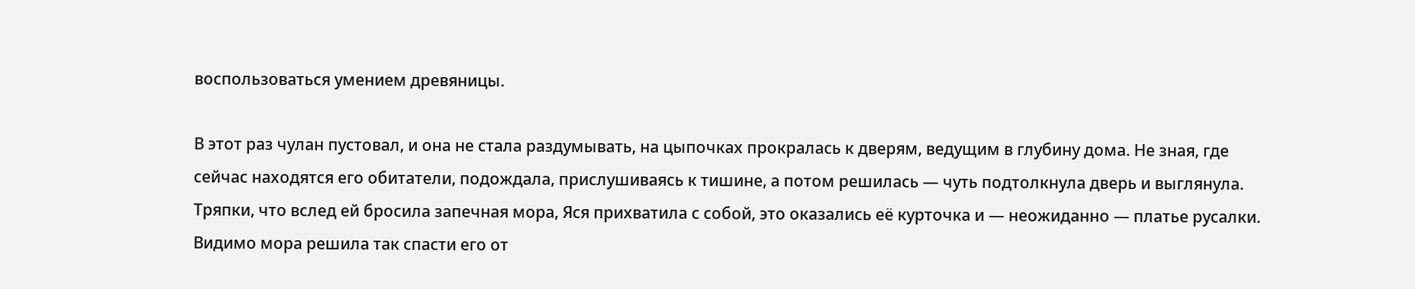воспользоваться умением древяницы.

В этот раз чулан пустовал, и она не стала раздумывать, на цыпочках прокралась к дверям, ведущим в глубину дома. Не зная, где сейчас находятся его обитатели, подождала, прислушиваясь к тишине, а потом решилась — чуть подтолкнула дверь и выглянула. Тряпки, что вслед ей бросила запечная мора, Яся прихватила с собой, это оказались её курточка и — неожиданно — платье русалки. Видимо мора решила так спасти его от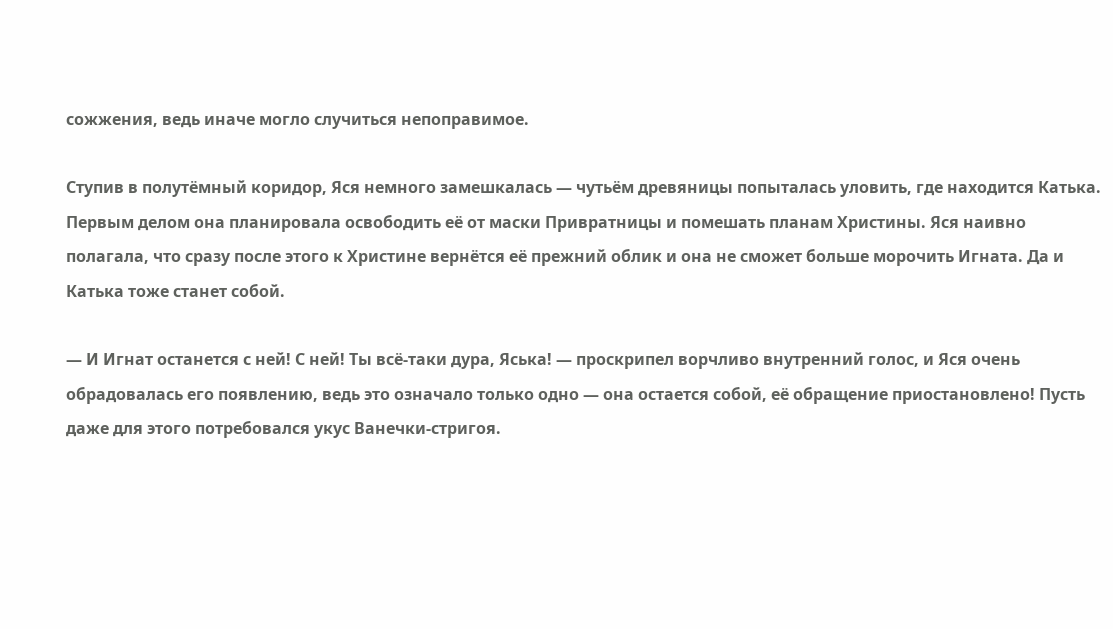сожжения, ведь иначе могло случиться непоправимое.

Ступив в полутёмный коридор, Яся немного замешкалась — чутьём древяницы попыталась уловить, где находится Катька. Первым делом она планировала освободить её от маски Привратницы и помешать планам Христины. Яся наивно полагала, что сразу после этого к Христине вернётся её прежний облик и она не сможет больше морочить Игната. Да и Катька тоже станет собой.

— И Игнат останется с ней! С ней! Ты всё-таки дура, Яська! — проскрипел ворчливо внутренний голос, и Яся очень обрадовалась его появлению, ведь это означало только одно — она остается собой, её обращение приостановлено! Пусть даже для этого потребовался укус Ванечки-стригоя.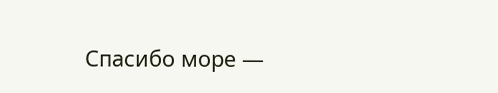Спасибо море —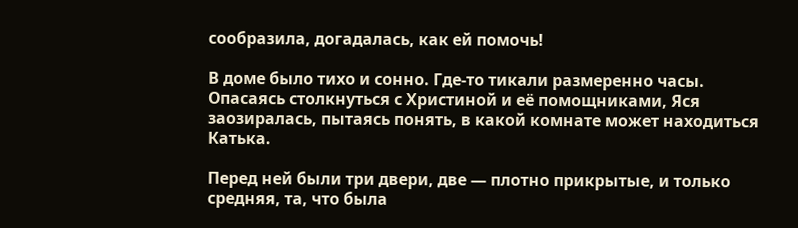сообразила, догадалась, как ей помочь!

В доме было тихо и сонно. Где-то тикали размеренно часы. Опасаясь столкнуться с Христиной и её помощниками, Яся заозиралась, пытаясь понять, в какой комнате может находиться Катька.

Перед ней были три двери, две — плотно прикрытые, и только средняя, та, что была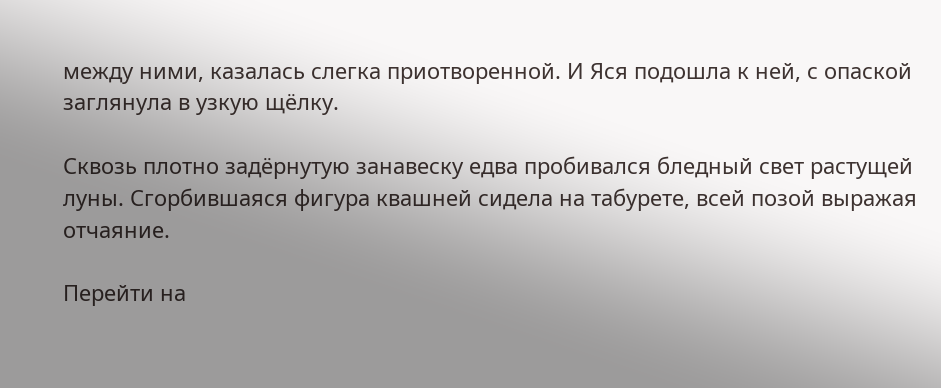между ними, казалась слегка приотворенной. И Яся подошла к ней, с опаской заглянула в узкую щёлку.

Сквозь плотно задёрнутую занавеску едва пробивался бледный свет растущей луны. Сгорбившаяся фигура квашней сидела на табурете, всей позой выражая отчаяние.

Перейти на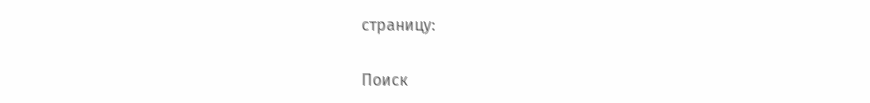страницу:

Поиск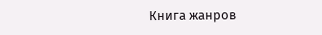Книга жанров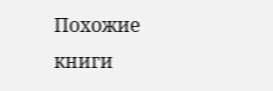Похожие книги